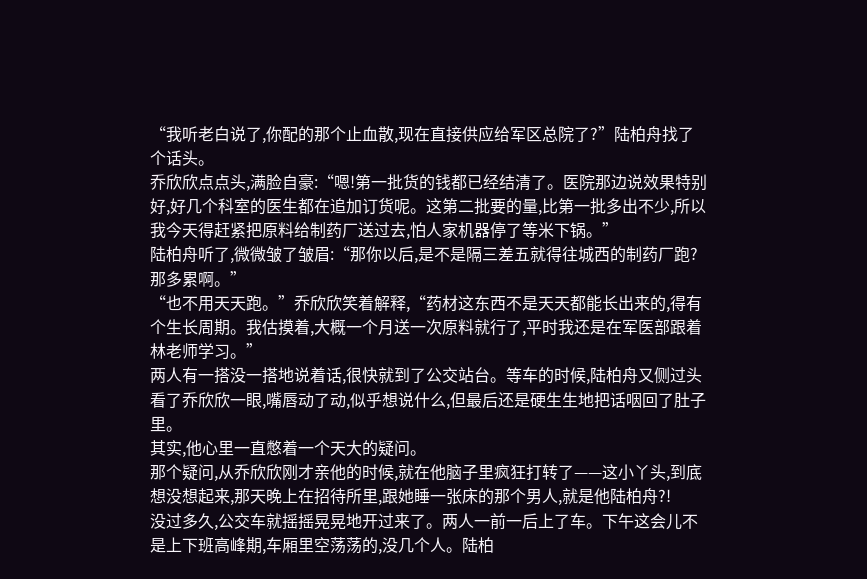“我听老白说了,你配的那个止血散,现在直接供应给军区总院了?”陆柏舟找了个话头。
乔欣欣点点头,满脸自豪:“嗯!第一批货的钱都已经结清了。医院那边说效果特别好,好几个科室的医生都在追加订货呢。这第二批要的量,比第一批多出不少,所以我今天得赶紧把原料给制药厂送过去,怕人家机器停了等米下锅。”
陆柏舟听了,微微皱了皱眉:“那你以后,是不是隔三差五就得往城西的制药厂跑?那多累啊。”
“也不用天天跑。”乔欣欣笑着解释,“药材这东西不是天天都能长出来的,得有个生长周期。我估摸着,大概一个月送一次原料就行了,平时我还是在军医部跟着林老师学习。”
两人有一搭没一搭地说着话,很快就到了公交站台。等车的时候,陆柏舟又侧过头看了乔欣欣一眼,嘴唇动了动,似乎想说什么,但最后还是硬生生地把话咽回了肚子里。
其实,他心里一直憋着一个天大的疑问。
那个疑问,从乔欣欣刚才亲他的时候,就在他脑子里疯狂打转了——这小丫头,到底想没想起来,那天晚上在招待所里,跟她睡一张床的那个男人,就是他陆柏舟?!
没过多久,公交车就摇摇晃晃地开过来了。两人一前一后上了车。下午这会儿不是上下班高峰期,车厢里空荡荡的,没几个人。陆柏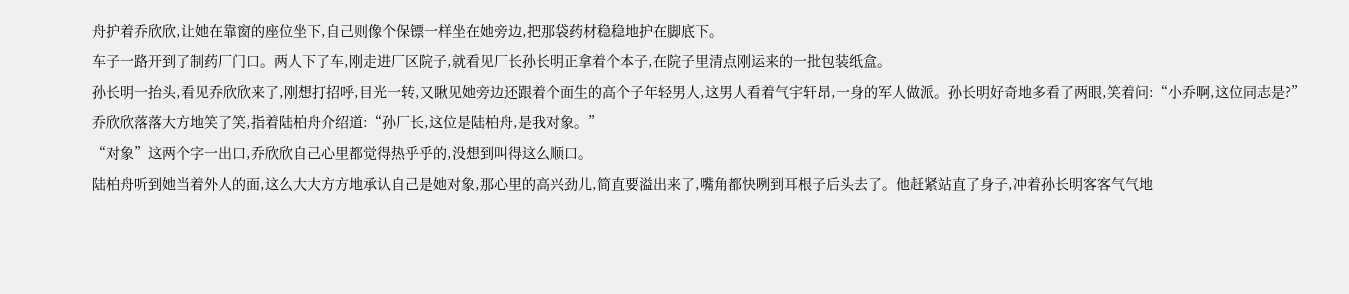舟护着乔欣欣,让她在靠窗的座位坐下,自己则像个保镖一样坐在她旁边,把那袋药材稳稳地护在脚底下。
车子一路开到了制药厂门口。两人下了车,刚走进厂区院子,就看见厂长孙长明正拿着个本子,在院子里清点刚运来的一批包装纸盒。
孙长明一抬头,看见乔欣欣来了,刚想打招呼,目光一转,又瞅见她旁边还跟着个面生的高个子年轻男人,这男人看着气宇轩昂,一身的军人做派。孙长明好奇地多看了两眼,笑着问:“小乔啊,这位同志是?”
乔欣欣落落大方地笑了笑,指着陆柏舟介绍道:“孙厂长,这位是陆柏舟,是我对象。”
“对象”这两个字一出口,乔欣欣自己心里都觉得热乎乎的,没想到叫得这么顺口。
陆柏舟听到她当着外人的面,这么大大方方地承认自己是她对象,那心里的高兴劲儿,简直要溢出来了,嘴角都快咧到耳根子后头去了。他赶紧站直了身子,冲着孙长明客客气气地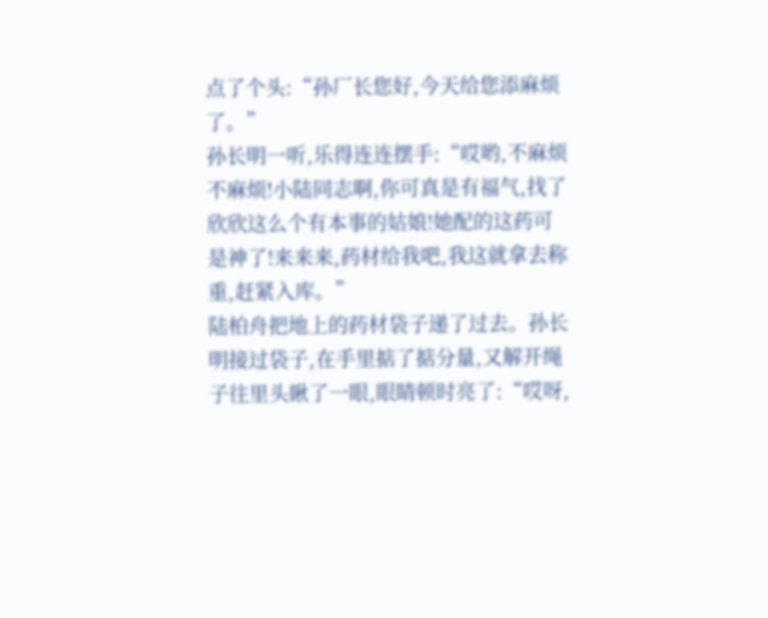点了个头:“孙厂长您好,今天给您添麻烦了。”
孙长明一听,乐得连连摆手:“哎哟,不麻烦不麻烦!小陆同志啊,你可真是有福气,找了欣欣这么个有本事的姑娘!她配的这药可是神了!来来来,药材给我吧,我这就拿去称重,赶紧入库。”
陆柏舟把地上的药材袋子递了过去。孙长明接过袋子,在手里掂了掂分量,又解开绳子往里头瞅了一眼,眼睛顿时亮了:“哎呀,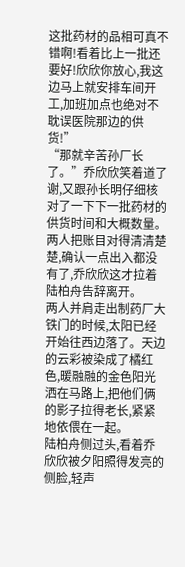这批药材的品相可真不错啊!看着比上一批还要好!欣欣你放心,我这边马上就安排车间开工,加班加点也绝对不耽误医院那边的供货!”
“那就辛苦孙厂长了。”乔欣欣笑着道了谢,又跟孙长明仔细核对了一下下一批药材的供货时间和大概数量。两人把账目对得清清楚楚,确认一点出入都没有了,乔欣欣这才拉着陆柏舟告辞离开。
两人并肩走出制药厂大铁门的时候,太阳已经开始往西边落了。天边的云彩被染成了橘红色,暖融融的金色阳光洒在马路上,把他们俩的影子拉得老长,紧紧地依偎在一起。
陆柏舟侧过头,看着乔欣欣被夕阳照得发亮的侧脸,轻声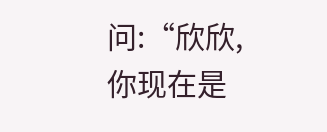问:“欣欣,你现在是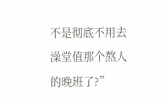不是彻底不用去澡堂值那个熬人的晚班了?”